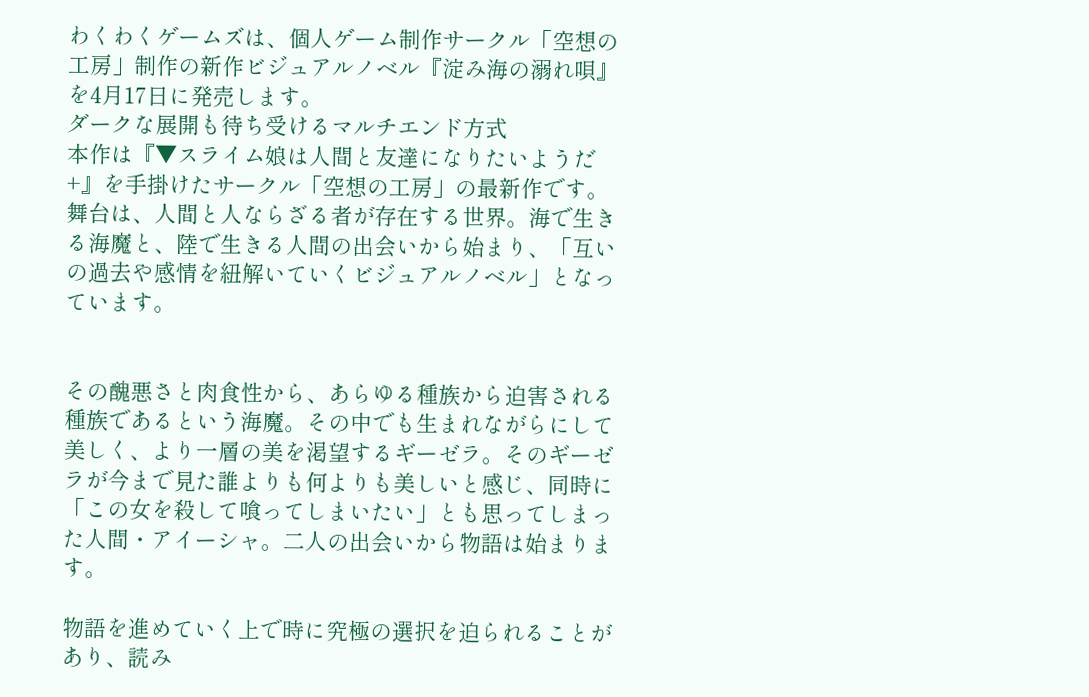わくわくゲームズは、個人ゲーム制作サークル「空想の工房」制作の新作ビジュアルノベル『淀み海の溺れ唄』を4月17日に発売します。
ダークな展開も待ち受けるマルチエンド方式
本作は『▼スライム娘は人間と友達になりたいようだ+』を手掛けたサークル「空想の工房」の最新作です。舞台は、人間と人ならざる者が存在する世界。海で生きる海魔と、陸で生きる人間の出会いから始まり、「互いの過去や感情を紐解いていくビジュアルノベル」となっています。


その醜悪さと肉食性から、あらゆる種族から迫害される種族であるという海魔。その中でも生まれながらにして美しく、より一層の美を渇望するギーゼラ。そのギーゼラが今まで見た誰よりも何よりも美しいと感じ、同時に「この女を殺して喰ってしまいたい」とも思ってしまった人間・アイーシャ。二人の出会いから物語は始まります。

物語を進めていく上で時に究極の選択を迫られることがあり、読み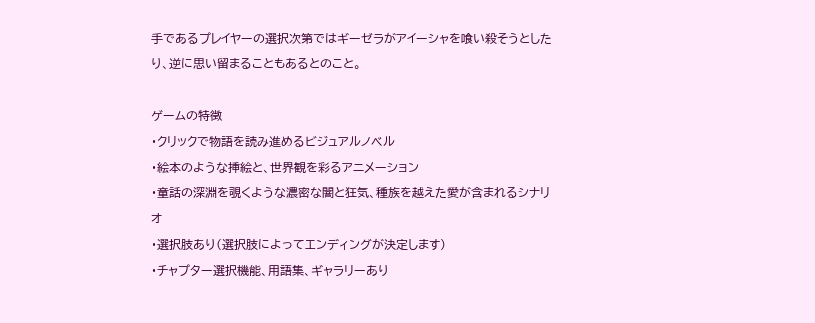手であるプレイヤーの選択次第ではギーゼラがアイーシャを喰い殺そうとしたり、逆に思い留まることもあるとのこと。

ゲームの特徴
・クリックで物語を読み進めるビジュアルノベル
・絵本のような挿絵と、世界観を彩るアニメーション
・童話の深淵を覗くような濃密な闇と狂気、種族を越えた愛が含まれるシナリオ
・選択肢あり(選択肢によってエンディングが決定します)
・チャプター選択機能、用語集、ギャラリーあり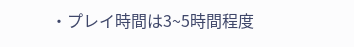・プレイ時間は3~5時間程度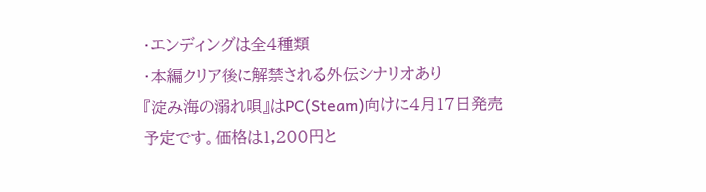・エンディングは全4種類
・本編クリア後に解禁される外伝シナリオあり
『淀み海の溺れ唄』はPC(Steam)向けに4月17日発売予定です。価格は1,200円と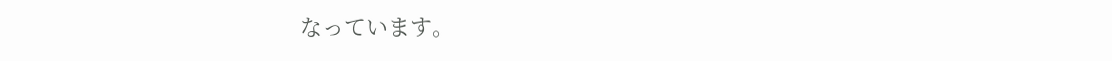なっています。